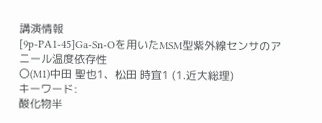講演情報
[9p-PA1-45]Ga-Sn-Oを用いたMSM型紫外線センサのアニール温度依存性
〇(M1)中田 聖也1、松田 時宜1 (1.近大総理)
キーワード:
酸化物半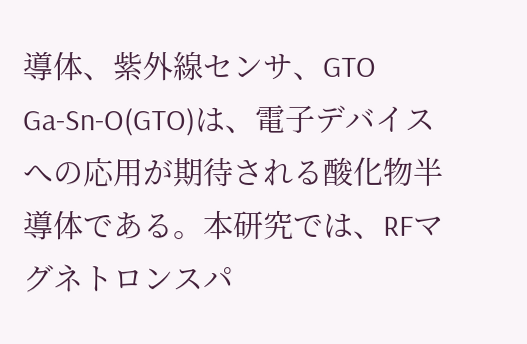導体、紫外線センサ、GTO
Ga-Sn-O(GTO)は、電子デバイスへの応用が期待される酸化物半導体である。本研究では、RFマグネトロンスパ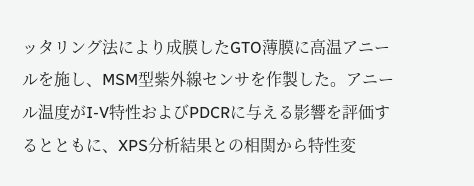ッタリング法により成膜したGTO薄膜に高温アニールを施し、MSM型紫外線センサを作製した。アニール温度がI-V特性およびPDCRに与える影響を評価するとともに、XPS分析結果との相関から特性変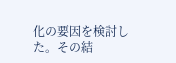化の要因を検討した。その結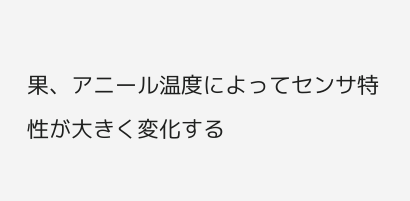果、アニール温度によってセンサ特性が大きく変化する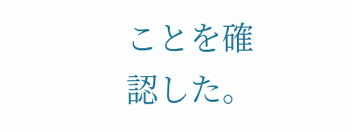ことを確認した。